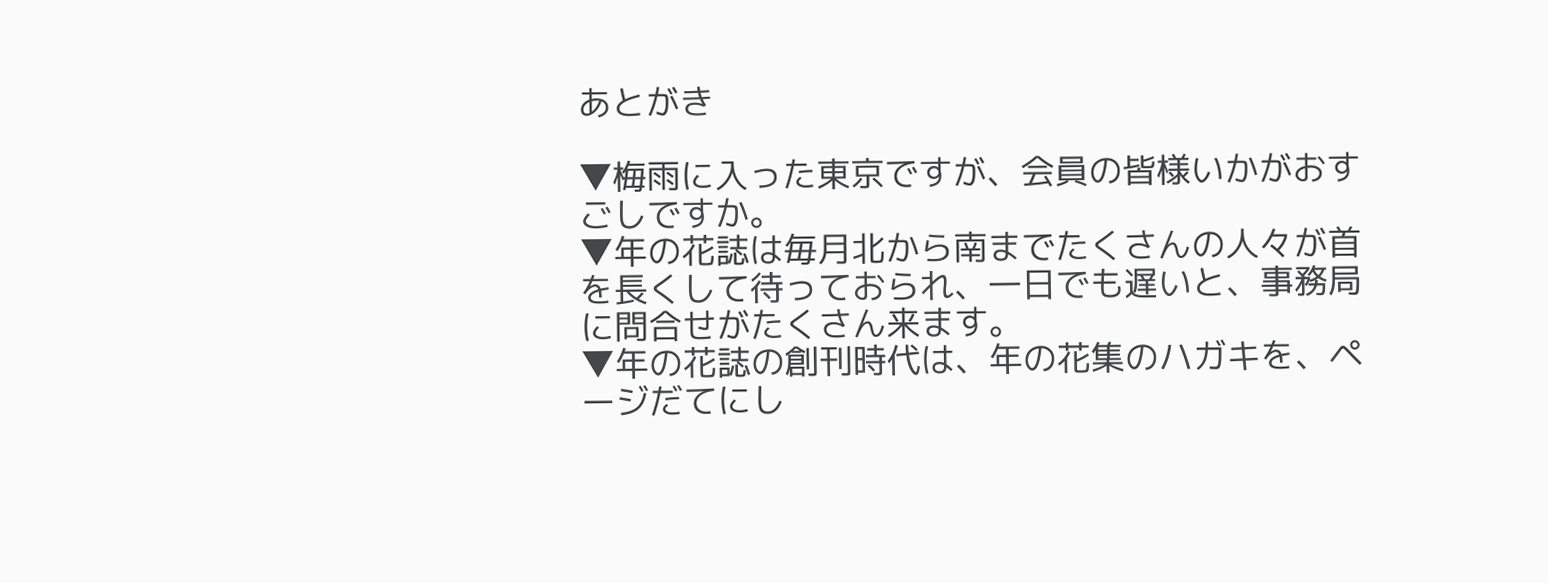あとがき

▼梅雨に入った東京ですが、会員の皆様いかがおすごしですか。
▼年の花誌は毎月北から南までたくさんの人々が首を長くして待っておられ、一日でも遅いと、事務局に問合せがたくさん来ます。
▼年の花誌の創刊時代は、年の花集のハガキを、ページだてにし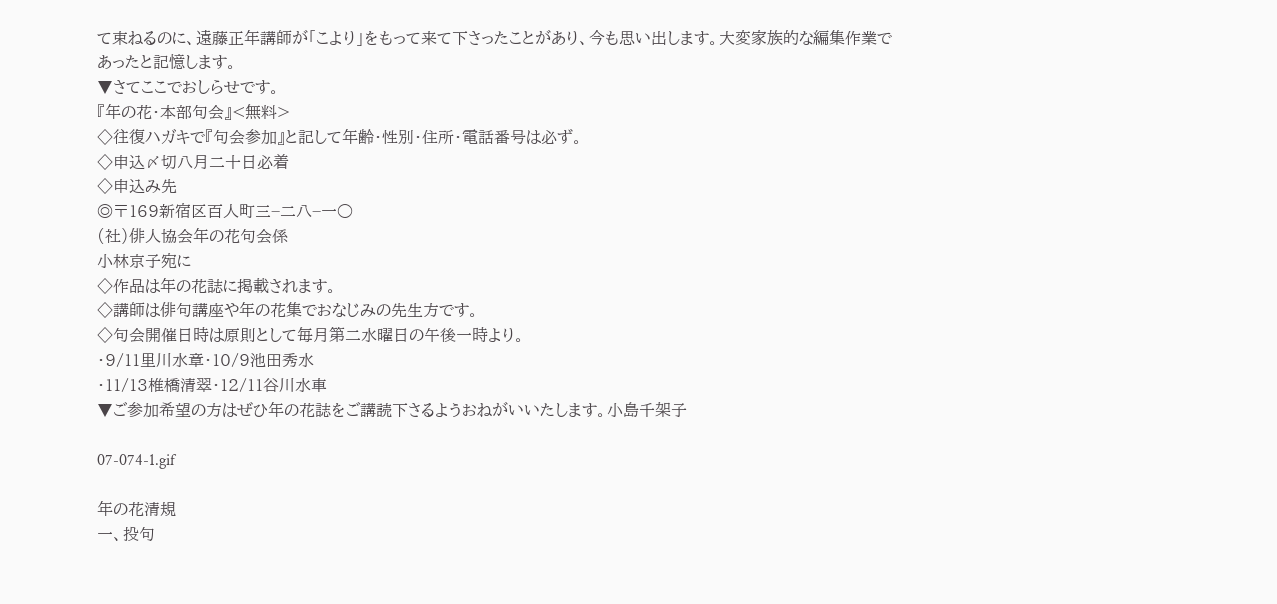て束ねるのに、遠藤正年講師が「こより」をもって来て下さったことがあり、今も思い出します。大変家族的な編集作業であったと記憶します。
▼さてここでおしらせです。
『年の花・本部句会』<無料>
◇往復ハガキで『句会参加』と記して年齢・性別・住所・電話番号は必ず。
◇申込〆切八月二十日必着
◇申込み先
◎〒169新宿区百人町三−二八−一○
(社)俳人協会年の花句会係
小林京子宛に
◇作品は年の花誌に掲載されます。
◇講師は俳句講座や年の花集でおなじみの先生方です。
◇句会開催日時は原則として毎月第二水曜日の午後一時より。
・9/11里川水章・10/9池田秀水
・11/13椎橋清翠・12/11谷川水車
▼ご参加希望の方はぜひ年の花誌をご講読下さるようおねがいいたします。小島千架子

07-074-1.gif

年の花清規
一、投句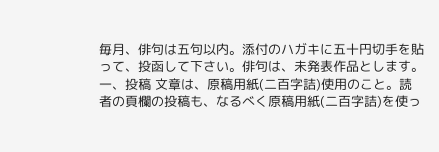毎月、俳句は五句以内。添付のハガキに五十円切手を貼って、投函して下さい。俳句は、未発表作品とします。
一、投稿 文章は、原稿用紙(二百字詰)使用のこと。読者の頁欄の投稿も、なるべく原稿用紙(二百字詰)を使っ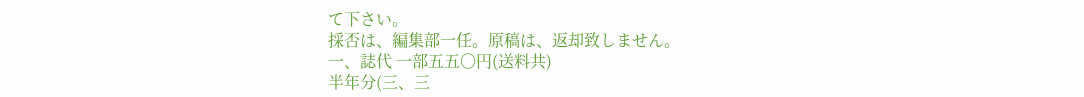て下さい。
採否は、編集部一任。原稿は、返却致しません。
一、誌代 一部五五〇円(送料共)
半年分(三、三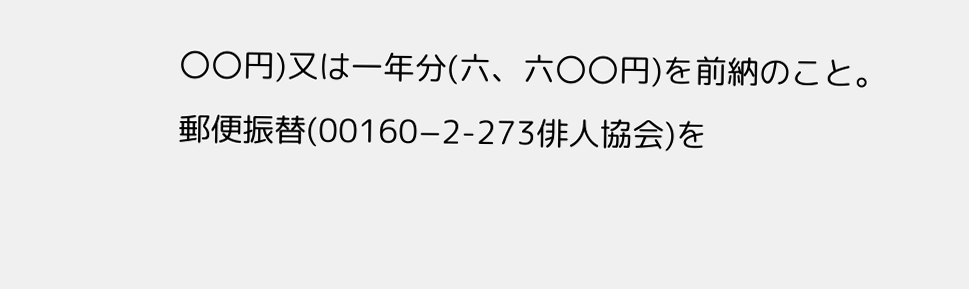〇〇円)又は一年分(六、六〇〇円)を前納のこと。
郵便振替(00160−2-273俳人協会)を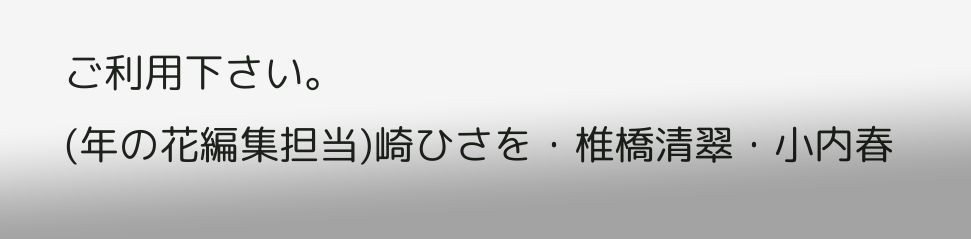ご利用下さい。
(年の花編集担当)崎ひさを・椎橋清翠・小内春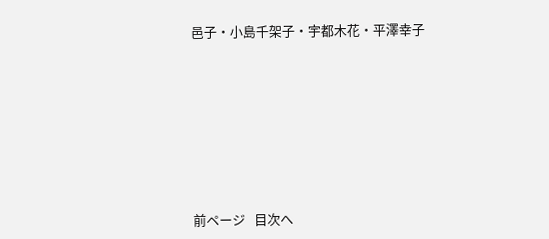邑子・小島千架子・宇都木花・平澤幸子







前ページ   目次へ